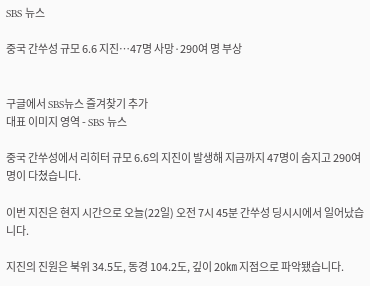SBS 뉴스

중국 간쑤성 규모 6.6 지진…47명 사망·290여 명 부상


구글에서 SBS뉴스 즐겨찾기 추가
대표 이미지 영역 - SBS 뉴스

중국 간쑤성에서 리히터 규모 6.6의 지진이 발생해 지금까지 47명이 숨지고 290여 명이 다쳤습니다.

이번 지진은 현지 시간으로 오늘(22일) 오전 7시 45분 간쑤성 딩시시에서 일어났습니다.

지진의 진원은 북위 34.5도, 동경 104.2도, 깊이 20㎞ 지점으로 파악됐습니다.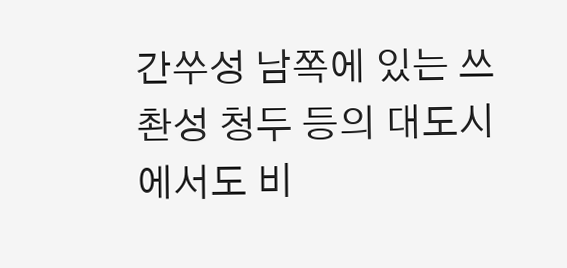간쑤성 남쪽에 있는 쓰촨성 청두 등의 대도시에서도 비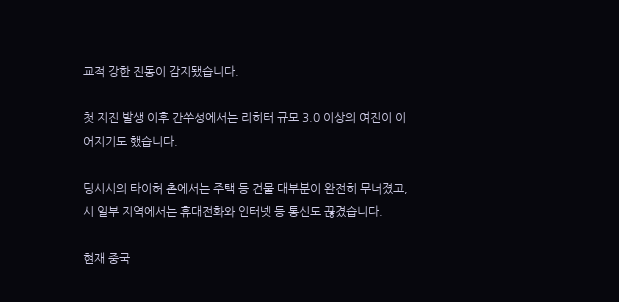교적 강한 진동이 감지됐습니다.

첫 지진 발생 이후 간쑤성에서는 리히터 규모 3.0 이상의 여진이 이어지기도 했습니다.

딩시시의 타이허 촌에서는 주택 등 건물 대부분이 완전히 무너졌고, 시 일부 지역에서는 휴대전화와 인터넷 등 통신도 끊겼습니다.

현재 중국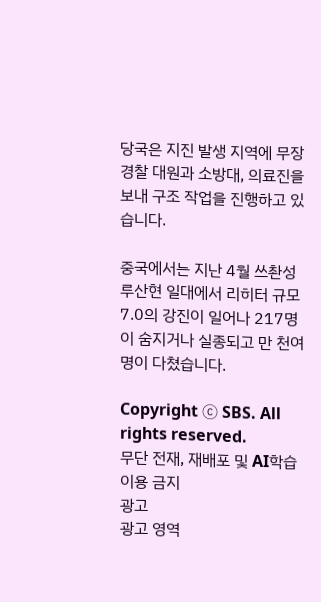당국은 지진 발생 지역에 무장경찰 대원과 소방대, 의료진을 보내 구조 작업을 진행하고 있습니다.

중국에서는 지난 4월 쓰촨성 루산현 일대에서 리히터 규모 7.0의 강진이 일어나 217명이 숨지거나 실종되고 만 천여 명이 다쳤습니다.

Copyright Ⓒ SBS. All rights reserved.
무단 전재, 재배포 및 AI학습 이용 금지
광고
광고 영역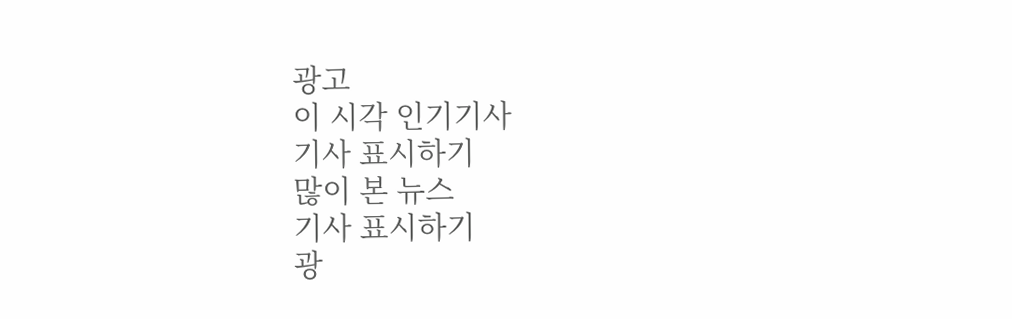광고
이 시각 인기기사
기사 표시하기
많이 본 뉴스
기사 표시하기
광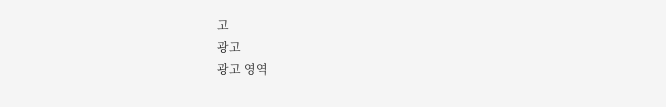고
광고
광고 영역